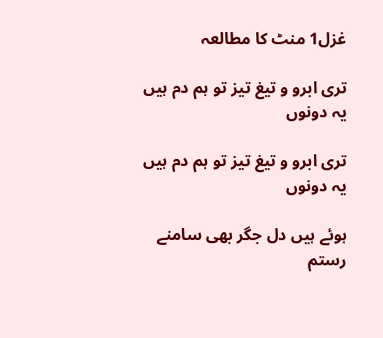غزل1 منٹ کا مطالعہ

تری ابرو و تیغ تیز تو ہم دم ہیں یہ دونوں

تری ابرو و تیغ تیز تو ہم دم ہیں یہ دونوں

ہوئے ہیں دل جگر بھی سامنے رستم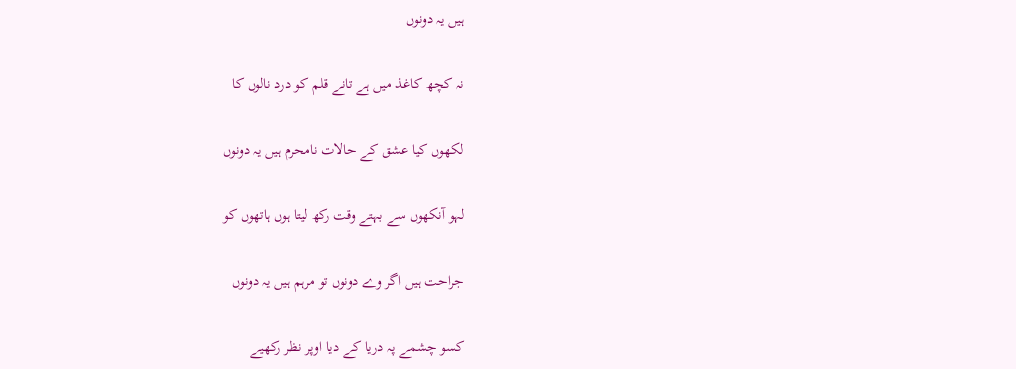ہیں یہ دونوں

نہ کچھ کاغذ میں ہے تانے قلم کو درد نالوں کا

لکھوں کیا عشق کے حالات نامحرم ہیں یہ دونوں

لہو آنکھوں سے بہتے وقت رکھ لیتا ہوں ہاتھوں کو

جراحت ہیں اگر وے دونوں تو مرہم ہیں یہ دونوں

کسو چشمے پہ دریا کے دیا اوپر نظر رکھیے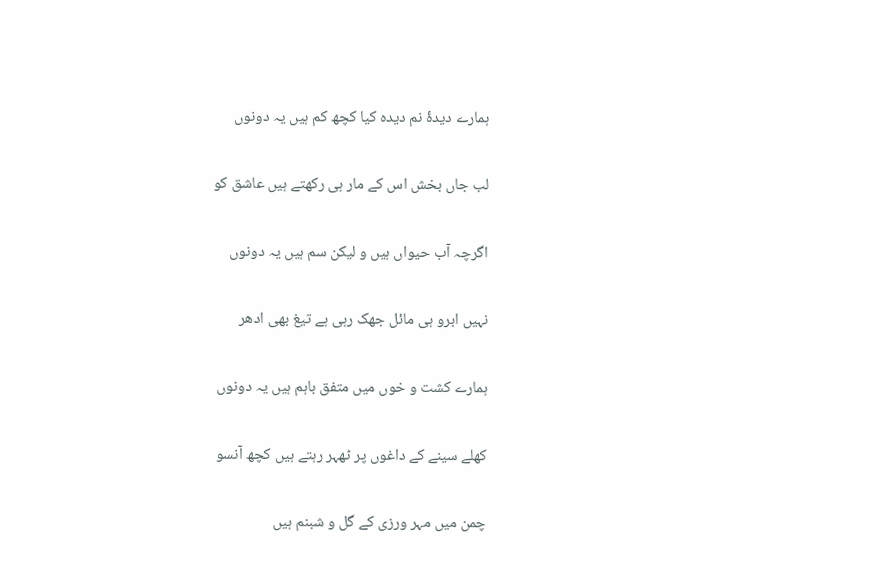ہمارے دیدۂ نم دیدہ کیا کچھ کم ہیں یہ دونوں

لب جاں بخش اس کے مار ہی رکھتے ہیں عاشق کو

اگرچہ آب حیواں ہیں و لیکن سم ہیں یہ دونوں

نہیں ابرو ہی مائل جھک رہی ہے تیغ بھی ادھر

ہمارے کشت و خوں میں متفق باہم ہیں یہ دونوں

کھلے سینے کے داغوں پر ٹھہر رہتے ہیں کچھ آنسو

چمن میں مہر ورزی کے گل‌ و شبنم ہیں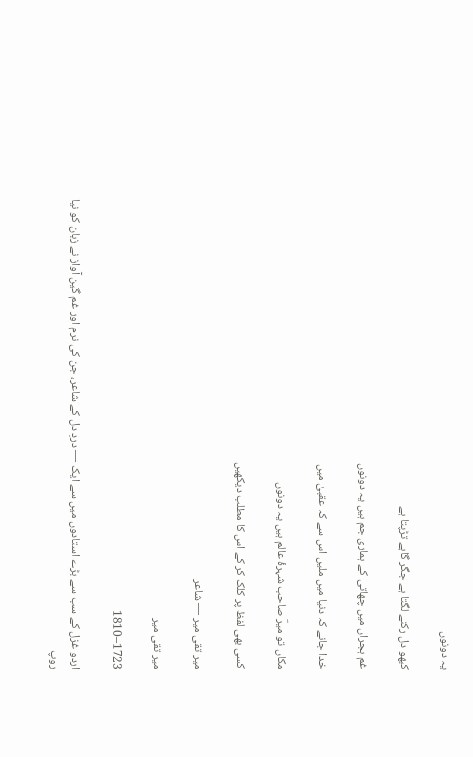یہ دونوں

کبھو دل رکنے لگتا ہے جگر گاہے تڑپتا ہے

غم ہجراں میں چھاتی کے ہماری جم ہیں یہ دونوں

خدا جانے کہ دنیا میں ملیں اس سے کہ عقبیٰ میں

مکاں تو میرؔ صاحب شہرۂ عالم ہیں یہ دونوں

کسی بھی لفظ پر کلک کر کے اس کا مطلب دیکھیں

میر تقی میر — شاعر

میر تقی میر

1723–1810

اردو غزل کے سب سے بڑے استادوں میں سے ایک — دردِ دل کے شاعر، جن کی نرم اور غم گین آواز نے زبان کو نیا روپ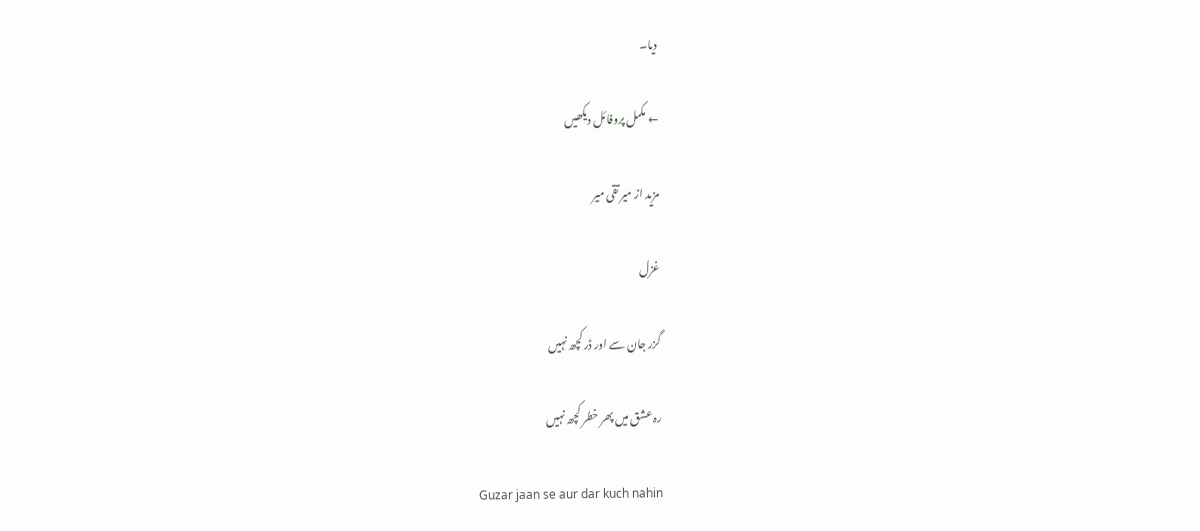دیا۔

← مکمل پروفائل دیکھیں

مزید از میر تقی میر

غزل

گزر جان سے اور ڈر کچھ نہیں

رہ عشق میں پھر خطر کچھ نہیں

Guzar jaan se aur dar kuch nahin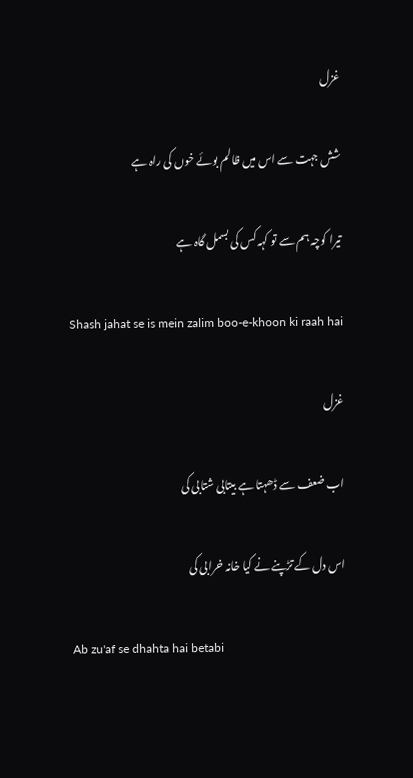غزل

شش جہت سے اس میں ظالم بوئے خوں کی راہ ہے

تیرا کوچہ ہم سے تو کہہ کس کی بسمل گاہ ہے

Shash jahat se is mein zalim boo-e-khoon ki raah hai

غزل

اب ضعف سے ڈھہتا ہے بیتابی شتابی کی

اس دل کے تڑپنے نے کیا خانہ خرابی کی

Ab zu'af se dhahta hai betabi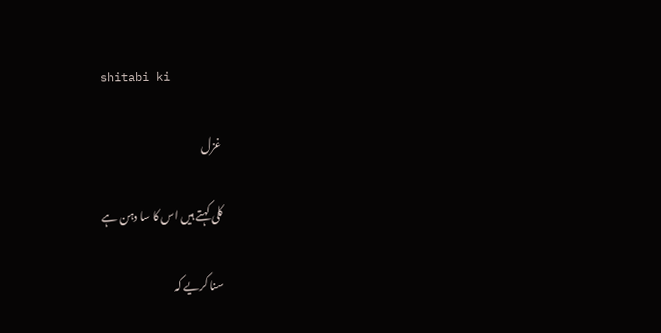shitabi ki

غزل

کلی کہتے ہیں اس کا سا دہن ہے

سنا کریے کہ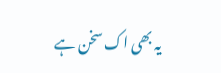یہ بھی اک سخن ہے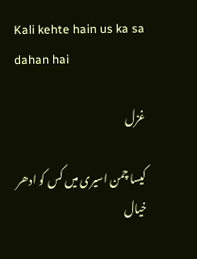Kali kehte hain us ka sa dahan hai

غزل

کیسا چمن اسیری میں کس کو ادھر خیال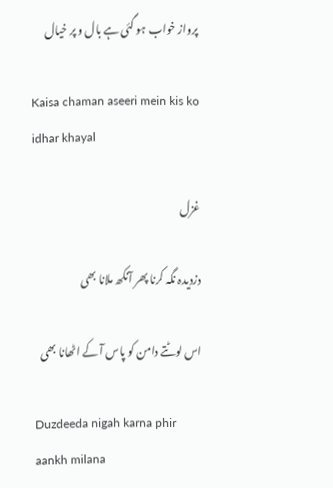پرواز خواب ہو گئی ہے بال و پر خیال

Kaisa chaman aseeri mein kis ko idhar khayal

غزل

دزدیدہ نگہ کرنا پھر آنکھ ملانا بھی

اس لوٹتے دامن کو پاس آ کے اٹھانا بھی

Duzdeeda nigah karna phir aankh milana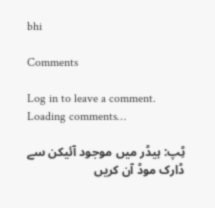bhi

Comments

Log in to leave a comment.
Loading comments…

ٹِپ: ہیڈر میں موجود آئیکن سے ڈارک موڈ آن کریں